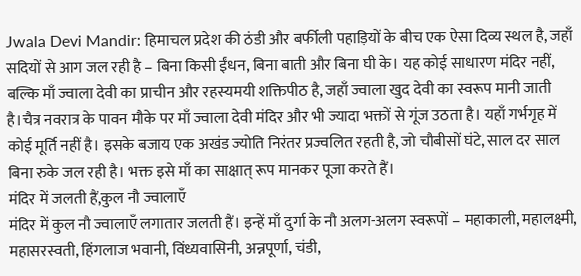Jwala Devi Mandir: हिमाचल प्रदेश की ठंडी और बर्फीली पहाड़ियों के बीच एक ऐसा दिव्य स्थल है, जहाँ सदियों से आग जल रही है – बिना किसी ईंधन, बिना बाती और बिना घी के। यह कोई साधारण मंदिर नहीं, बल्कि माँ ज्वाला देवी का प्राचीन और रहस्यमयी शक्तिपीठ है, जहाँ ज्वाला खुद देवी का स्वरूप मानी जाती है।चैत्र नवरात्र के पावन मौके पर माँ ज्वाला देवी मंदिर और भी ज्यादा भक्तों से गूंज उठता है। यहाँ गर्भगृह में कोई मूर्ति नहीं है। इसके बजाय एक अखंड ज्योति निरंतर प्रज्वलित रहती है, जो चौबीसों घंटे, साल दर साल बिना रुके जल रही है। भक्त इसे माँ का साक्षात् रूप मानकर पूजा करते हैं।
मंदिर में जलती हैं,कुल नौ ज्वालाएँ
मंदिर में कुल नौ ज्वालाएँ लगातार जलती हैं। इन्हें माँ दुर्गा के नौ अलग-अलग स्वरूपों – महाकाली, महालक्ष्मी, महासरस्वती, हिंगलाज भवानी, विंध्यवासिनी, अन्नपूर्णा, चंडी,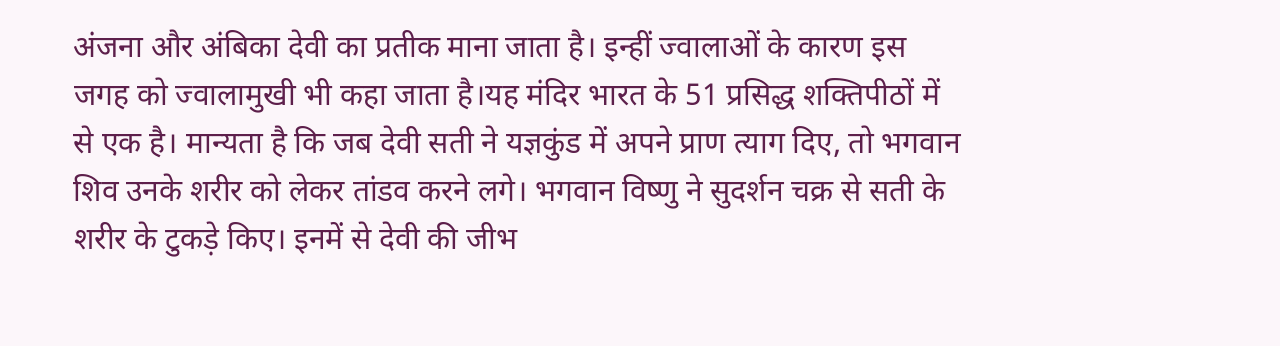अंजना और अंबिका देवी का प्रतीक माना जाता है। इन्हीं ज्वालाओं के कारण इस जगह को ज्वालामुखी भी कहा जाता है।यह मंदिर भारत के 51 प्रसिद्ध शक्तिपीठों में से एक है। मान्यता है कि जब देवी सती ने यज्ञकुंड में अपने प्राण त्याग दिए, तो भगवान शिव उनके शरीर को लेकर तांडव करने लगे। भगवान विष्णु ने सुदर्शन चक्र से सती के शरीर के टुकड़े किए। इनमें से देवी की जीभ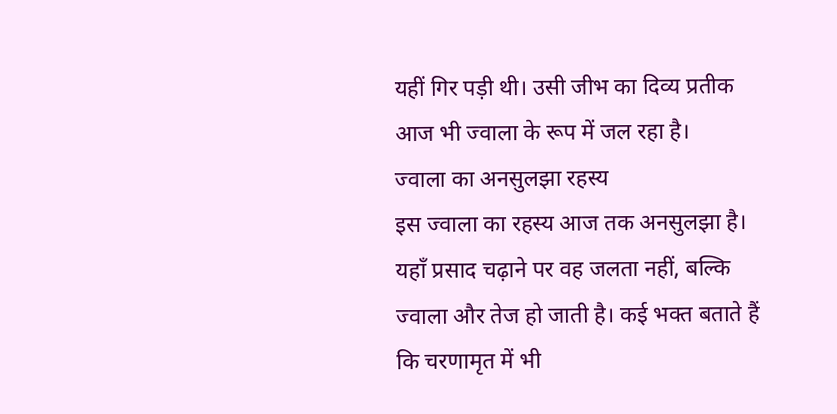यहीं गिर पड़ी थी। उसी जीभ का दिव्य प्रतीक आज भी ज्वाला के रूप में जल रहा है।
ज्वाला का अनसुलझा रहस्य
इस ज्वाला का रहस्य आज तक अनसुलझा है। यहाँ प्रसाद चढ़ाने पर वह जलता नहीं, बल्कि ज्वाला और तेज हो जाती है। कई भक्त बताते हैं कि चरणामृत में भी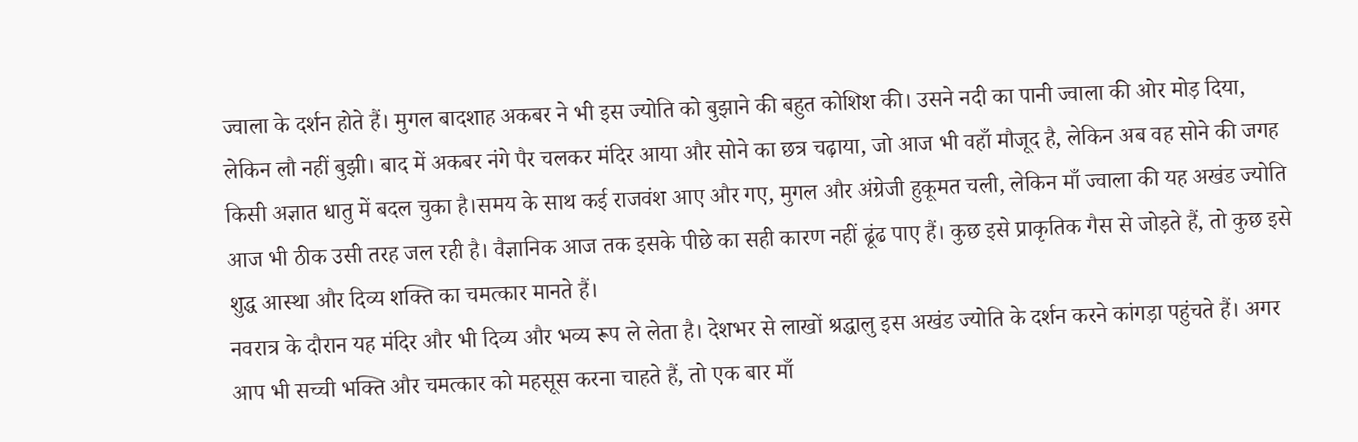ज्वाला के दर्शन होते हैं। मुगल बादशाह अकबर ने भी इस ज्योति को बुझाने की बहुत कोशिश की। उसने नदी का पानी ज्वाला की ओर मोड़ दिया, लेकिन लौ नहीं बुझी। बाद में अकबर नंगे पैर चलकर मंदिर आया और सोने का छत्र चढ़ाया, जो आज भी वहाँ मौजूद है, लेकिन अब वह सोने की जगह किसी अज्ञात धातु में बदल चुका है।समय के साथ कई राजवंश आए और गए, मुगल और अंग्रेजी हुकूमत चली, लेकिन माँ ज्वाला की यह अखंड ज्योति आज भी ठीक उसी तरह जल रही है। वैज्ञानिक आज तक इसके पीछे का सही कारण नहीं ढूंढ पाए हैं। कुछ इसे प्राकृतिक गैस से जोड़ते हैं, तो कुछ इसे शुद्ध आस्था और दिव्य शक्ति का चमत्कार मानते हैं।
नवरात्र के दौरान यह मंदिर और भी दिव्य और भव्य रूप ले लेता है। देशभर से लाखों श्रद्धालु इस अखंड ज्योति के दर्शन करने कांगड़ा पहुंचते हैं। अगर आप भी सच्ची भक्ति और चमत्कार को महसूस करना चाहते हैं, तो एक बार माँ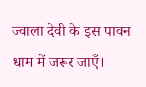ज्वाला देवी के इस पावन धाम में जरूर जाएँ।